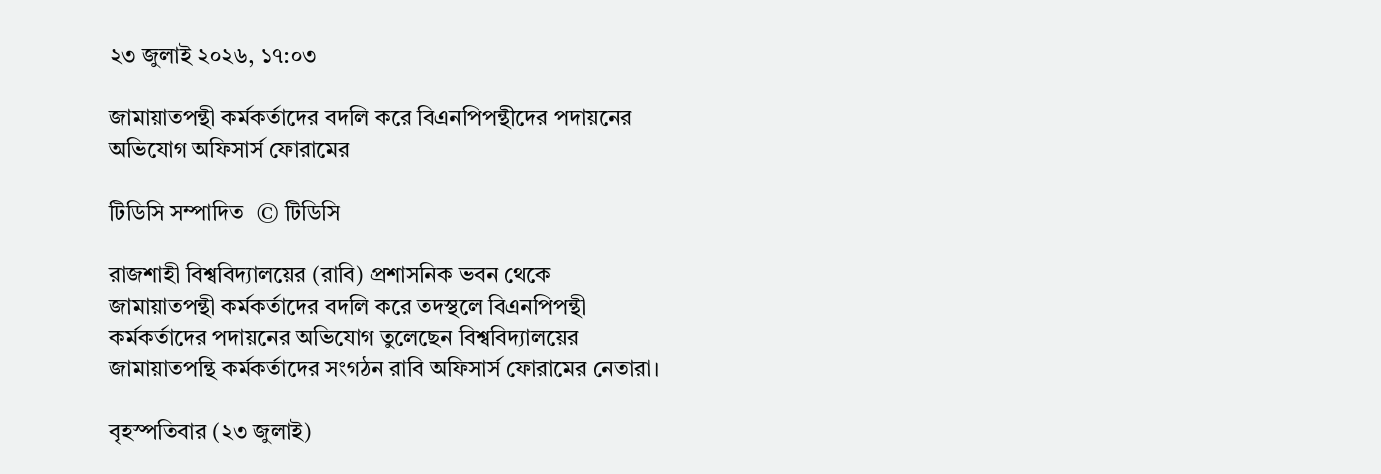২৩ জুলাই ২০২৬, ১৭:০৩

জামায়াতপন্থী কর্মকর্তাদের বদলি করে বিএনপিপন্থীদের পদায়নের অভিযোগ অফিসার্স ফোরামের

টিডিসি সম্পাদিত  © টিডিসি

রাজশাহী বিশ্ববিদ্যালয়ের (রাবি) প্রশাসনিক ভবন থেকে জামায়াতপন্থী কর্মকর্তাদের বদলি করে তদস্থলে বিএনপিপন্থী কর্মকর্তাদের পদায়নের অভিযোগ তুলেছেন বিশ্ববিদ্যালয়ের জামায়াতপন্থি কর্মকর্তাদের সংগঠন রাবি অফিসার্স ফোরামের নেতারা।

বৃহস্পতিবার (২৩ জুলাই)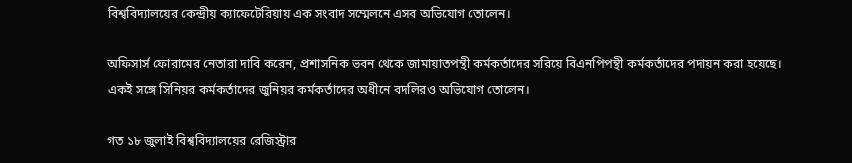বিশ্ববিদ্যালয়ের কেন্দ্রীয় ক্যাফেটেরিয়ায় এক সংবাদ সম্মেলনে এসব অভিযোগ তোলেন।

অফিসার্স ফোরামের নেতারা দাবি করেন, প্রশাসনিক ভবন থেকে জামায়াতপন্থী কর্মকর্তাদের সরিয়ে বিএনপিপন্থী কর্মকর্তাদের পদায়ন করা হয়েছে। একই সঙ্গে সিনিয়র কর্মকর্তাদের জুনিয়র কর্মকর্তাদের অধীনে বদলিরও অভিযোগ তোলেন।

গত ১৮ জুলাই বিশ্ববিদ্যালয়ের রেজিস্ট্রার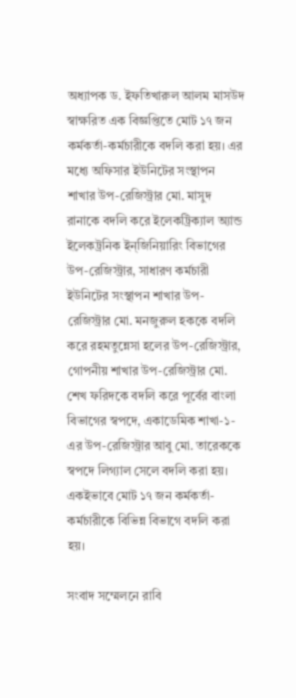অধ্যাপক ড. ইফতিখারুল আলম মাসউদ স্বাক্ষরিত এক বিজ্ঞপ্তিতে মোট ১৭ জন কর্মকর্তা-কর্মচারীকে বদলি করা হয়। এর মধ্যে অফিসার ইউনিটের সংস্থাপন শাখার উপ-রেজিস্ট্রার মো. মাসুদ রানাকে বদলি করে ইলেকট্রিক্যাল অ্যান্ড ইলেকট্রনিক ইন্জিনিয়ারিং বিভাগের উপ-রেজিস্ট্রার, সাধারণ কর্মচারী ইউনিটের সংস্থাপন শাখার উপ-রেজিস্ট্রার মো. মনজুরুল হককে বদলি করে রহমতুন্নেসা হলের উপ-রেজিস্ট্রার, গোপনীয় শাখার উপ-রেজিস্ট্রার মো. শেখ ফরিদকে বদলি করে পূর্বের বাংলা বিভাগের স্বপদে, একাডেমিক শাখা-১-এর উপ-রেজিস্ট্রার আবু মো. তারেককে স্বপদে লিগ্যাল সেলে বদলি করা হয়। একইভাবে মোট ১৭ জন কর্মকর্তা-কর্মচারীকে বিভিন্ন বিভাগে বদলি করা হয়।

সংবাদ সম্মেলনে রাবি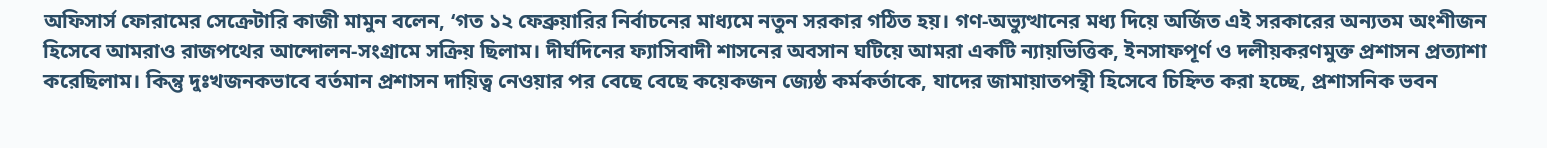অফিসার্স ফোরামের সেক্রেটারি কাজী মামুন বলেন, ‘গত ১২ ফেব্রুয়ারির নির্বাচনের মাধ্যমে নতুন সরকার গঠিত হয়। গণ-অভ্যুত্থানের মধ্য দিয়ে অর্জিত এই সরকারের অন্যতম অংশীজন হিসেবে আমরাও রাজপথের আন্দোলন-সংগ্রামে সক্রিয় ছিলাম। দীর্ঘদিনের ফ্যাসিবাদী শাসনের অবসান ঘটিয়ে আমরা একটি ন্যায়ভিত্তিক, ইনসাফপূর্ণ ও দলীয়করণমুক্ত প্রশাসন প্রত্যাশা করেছিলাম। কিন্তু দুঃখজনকভাবে বর্তমান প্রশাসন দায়িত্ব নেওয়ার পর বেছে বেছে কয়েকজন জ্যেষ্ঠ কর্মকর্তাকে, যাদের জামায়াতপন্থী হিসেবে চিহ্নিত করা হচ্ছে, প্রশাসনিক ভবন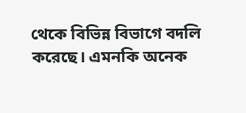থেকে বিভিন্ন বিভাগে বদলি করেছে। এমনকি অনেক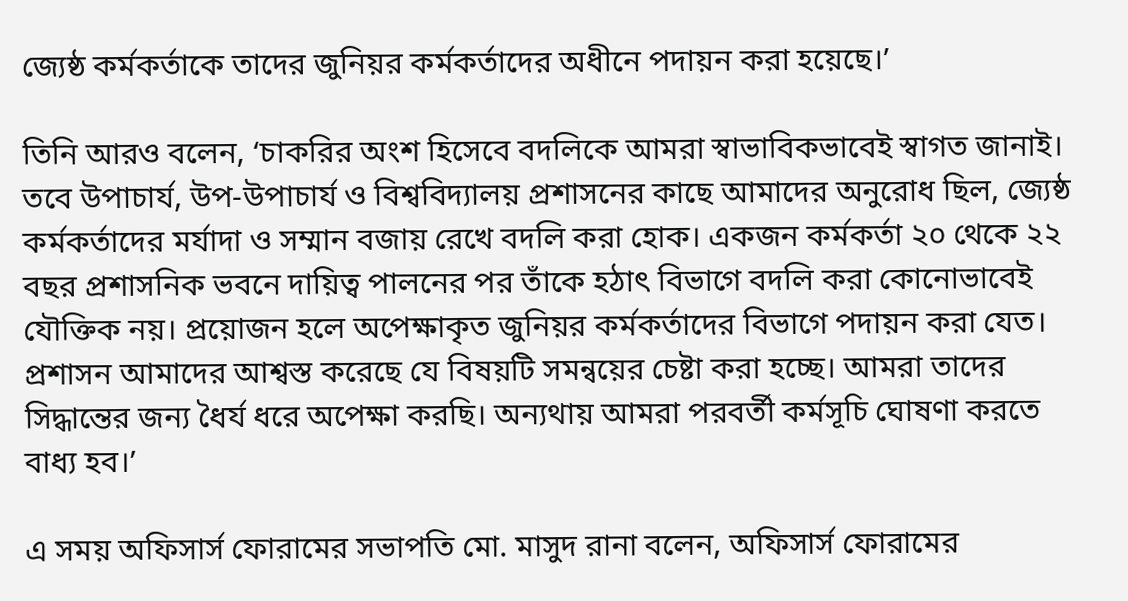জ্যেষ্ঠ কর্মকর্তাকে তাদের জুনিয়র কর্মকর্তাদের অধীনে পদায়ন করা হয়েছে।’

তিনি আরও বলেন, ‘চাকরির অংশ হিসেবে বদলিকে আমরা স্বাভাবিকভাবেই স্বাগত জানাই। তবে উপাচার্য, উপ-উপাচার্য ও বিশ্ববিদ্যালয় প্রশাসনের কাছে আমাদের অনুরোধ ছিল, জ্যেষ্ঠ কর্মকর্তাদের মর্যাদা ও সম্মান বজায় রেখে বদলি করা হোক। একজন কর্মকর্তা ২০ থেকে ২২ বছর প্রশাসনিক ভবনে দায়িত্ব পালনের পর তাঁকে হঠাৎ বিভাগে বদলি করা কোনোভাবেই যৌক্তিক নয়। প্রয়োজন হলে অপেক্ষাকৃত জুনিয়র কর্মকর্তাদের বিভাগে পদায়ন করা যেত। প্রশাসন আমাদের আশ্বস্ত করেছে যে বিষয়টি সমন্বয়ের চেষ্টা করা হচ্ছে। আমরা তাদের সিদ্ধান্তের জন্য ধৈর্য ধরে অপেক্ষা করছি। অন্যথায় আমরা পরবর্তী কর্মসূচি ঘোষণা করতে বাধ্য হব।’

এ সময় অফিসার্স ফোরামের সভাপতি মো. মাসুদ রানা বলেন, অফিসার্স ফোরামের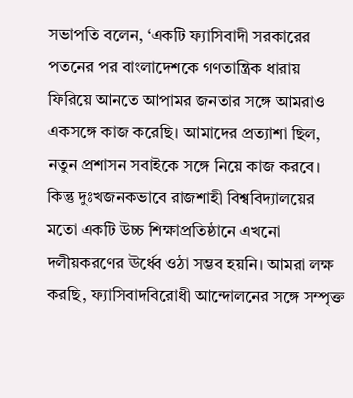সভাপতি বলেন, ‘একটি ফ্যাসিবাদী সরকারের পতনের পর বাংলাদেশকে গণতান্ত্রিক ধারায় ফিরিয়ে আনতে আপামর জনতার সঙ্গে আমরাও একসঙ্গে কাজ করেছি। আমাদের প্রত্যাশা ছিল, নতুন প্রশাসন সবাইকে সঙ্গে নিয়ে কাজ করবে। কিন্তু দুঃখজনকভাবে রাজশাহী বিশ্ববিদ্যালয়ের মতো একটি উচ্চ শিক্ষাপ্রতিষ্ঠানে এখনো দলীয়করণের ঊর্ধ্বে ওঠা সম্ভব হয়নি। আমরা লক্ষ করছি, ফ্যাসিবাদবিরোধী আন্দোলনের সঙ্গে সম্পৃক্ত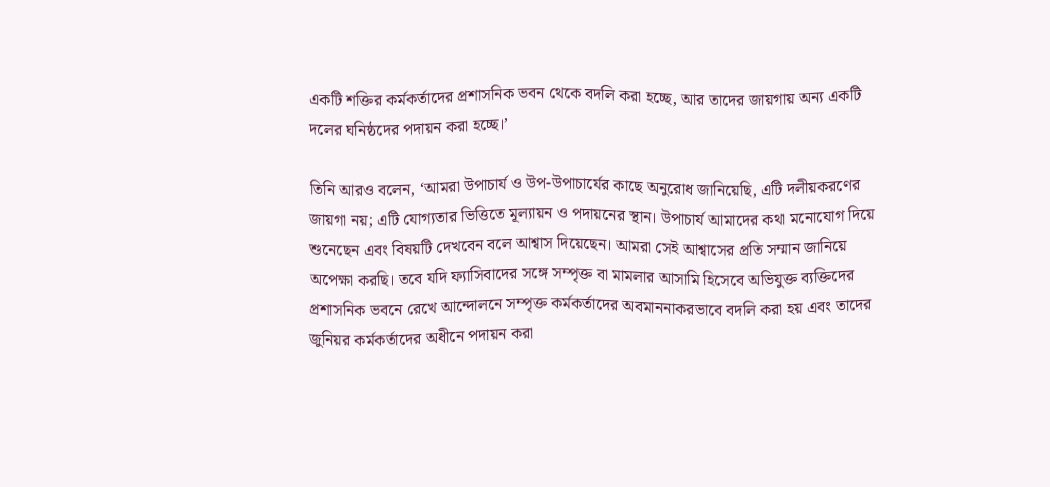একটি শক্তির কর্মকর্তাদের প্রশাসনিক ভবন থেকে বদলি করা হচ্ছে, আর তাদের জায়গায় অন্য একটি দলের ঘনিষ্ঠদের পদায়ন করা হচ্ছে।’

তিনি আরও বলেন, ‘আমরা উপাচার্য ও উপ-উপাচার্যের কাছে অনুরোধ জানিয়েছি, এটি দলীয়করণের জায়গা নয়; এটি যোগ্যতার ভিত্তিতে মূল্যায়ন ও পদায়নের স্থান। উপাচার্য আমাদের কথা মনোযোগ দিয়ে শুনেছেন এবং বিষয়টি দেখবেন বলে আশ্বাস দিয়েছেন। আমরা সেই আশ্বাসের প্রতি সম্মান জানিয়ে অপেক্ষা করছি। তবে যদি ফ্যাসিবাদের সঙ্গে সম্পৃক্ত বা মামলার আসামি হিসেবে অভিযুক্ত ব্যক্তিদের প্রশাসনিক ভবনে রেখে আন্দোলনে সম্পৃক্ত কর্মকর্তাদের অবমাননাকরভাবে বদলি করা হয় এবং তাদের জুনিয়র কর্মকর্তাদের অধীনে পদায়ন করা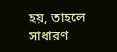হয়, তাহলে সাধারণ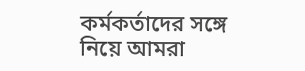কর্মকর্তাদের সঙ্গে নিয়ে আমরা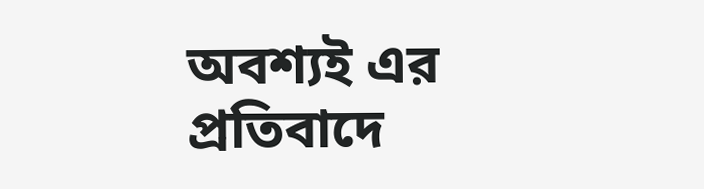অবশ্যই এর প্রতিবাদে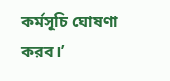কর্মসূচি ঘোষণা করব।’